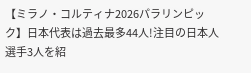【ミラノ・コルティナ2026パラリンピック】日本代表は過去最多44人!注目の日本人選手3人を紹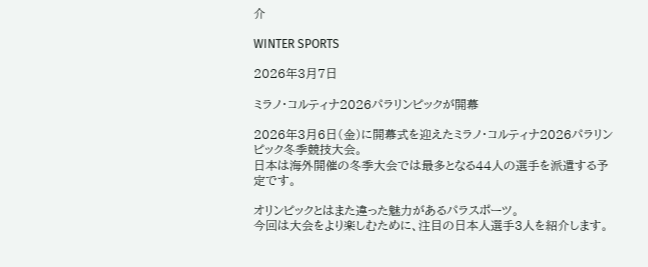介

WINTER SPORTS

2026年3月7日

ミラノ・コルティナ2026パラリンピックが開幕

2026年3月6日(金)に開幕式を迎えたミラノ・コルティナ2026パラリンピック冬季競技大会。
日本は海外開催の冬季大会では最多となる44人の選手を派遣する予定です。

オリンピックとはまた違った魅力があるパラスポーツ。
今回は大会をより楽しむために、注目の日本人選手3人を紹介します。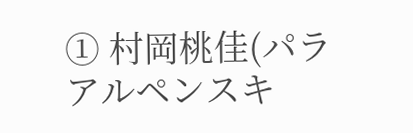① 村岡桃佳(パラアルペンスキ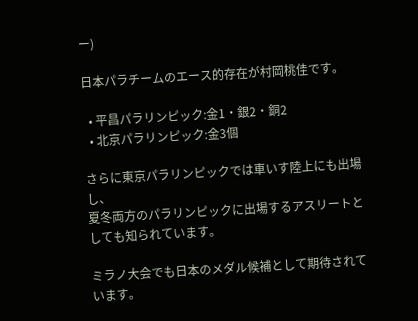ー)

日本パラチームのエース的存在が村岡桃佳です。

  • 平昌パラリンピック:金1・銀2・銅2
  • 北京パラリンピック:金3個

さらに東京パラリンピックでは車いす陸上にも出場し、
夏冬両方のパラリンピックに出場するアスリートとしても知られています。

ミラノ大会でも日本のメダル候補として期待されています。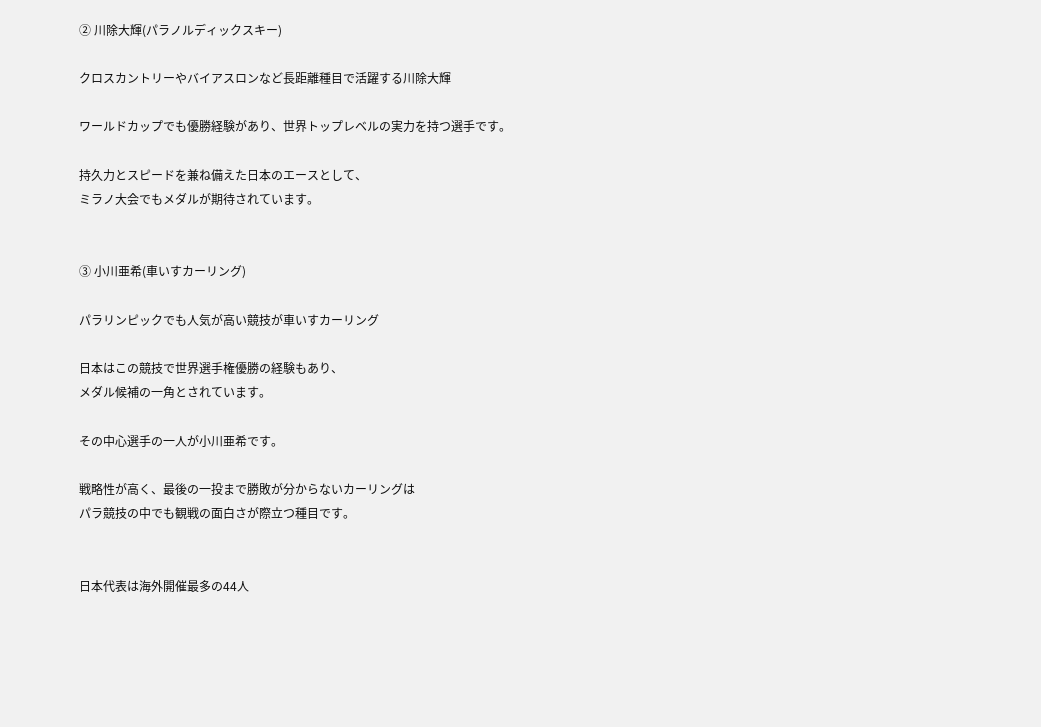② 川除大輝(パラノルディックスキー)

クロスカントリーやバイアスロンなど長距離種目で活躍する川除大輝

ワールドカップでも優勝経験があり、世界トップレベルの実力を持つ選手です。

持久力とスピードを兼ね備えた日本のエースとして、
ミラノ大会でもメダルが期待されています。


③ 小川亜希(車いすカーリング)

パラリンピックでも人気が高い競技が車いすカーリング

日本はこの競技で世界選手権優勝の経験もあり、
メダル候補の一角とされています。

その中心選手の一人が小川亜希です。

戦略性が高く、最後の一投まで勝敗が分からないカーリングは
パラ競技の中でも観戦の面白さが際立つ種目です。


日本代表は海外開催最多の44人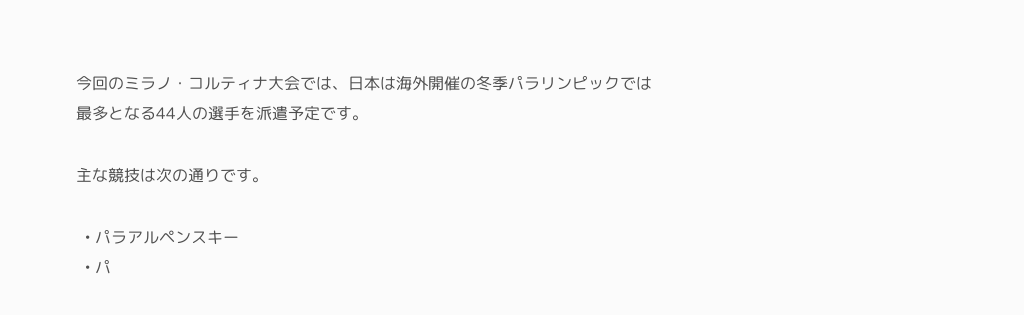今回のミラノ・コルティナ大会では、日本は海外開催の冬季パラリンピックでは
最多となる44人の選手を派遣予定です。

主な競技は次の通りです。

  • パラアルペンスキー
  • パ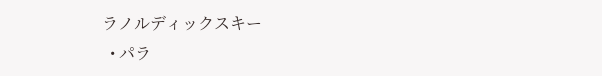ラノルディックスキー
  • パラ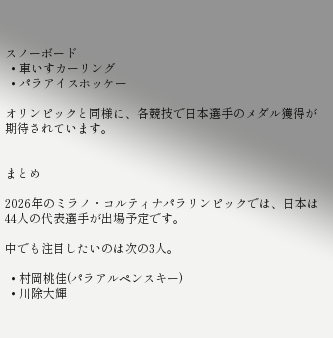スノーボード
  • 車いすカーリング
  • パラアイスホッケー

オリンピックと同様に、各競技で日本選手のメダル獲得が期待されています。


まとめ

2026年のミラノ・コルティナパラリンピックでは、日本は44人の代表選手が出場予定です。

中でも注目したいのは次の3人。

  • 村岡桃佳(パラアルペンスキー)
  • 川除大輝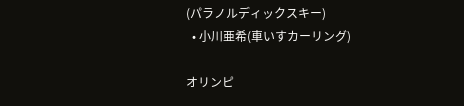(パラノルディックスキー)
  • 小川亜希(車いすカーリング)

オリンピ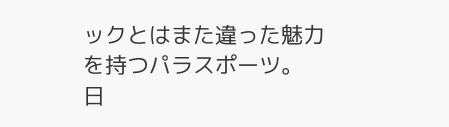ックとはまた違った魅力を持つパラスポーツ。
日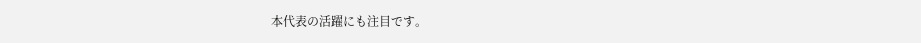本代表の活躍にも注目です。